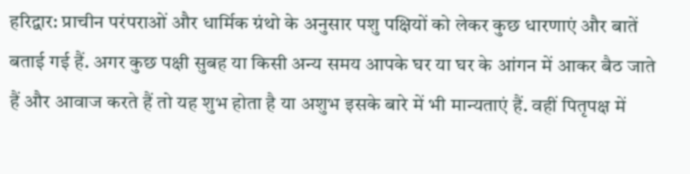हरिद्वार: प्राचीन परंपराओं और धार्मिक ग्रंथो के अनुसार पशु पक्षियों को लेकर कुछ धारणाएं और बातें बताई गई हैं. अगर कुछ पक्षी सुबह या किसी अन्य समय आपके घर या घर के आंगन में आकर बैठ जाते हैं और आवाज करते हैं तो यह शुभ होता है या अशुभ इसके बारे में भी मान्यताएं हैं. वहीं पितृपक्ष में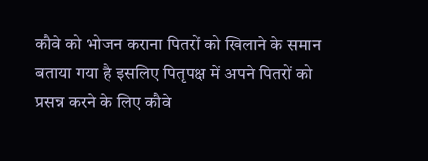कौवे को भोजन कराना पितरों को खिलाने के समान बताया गया है इसलिए पितृपक्ष में अपने पितरों को प्रसन्न करने के लिए कौवे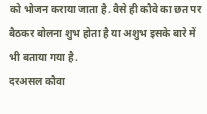को भोजन कराया जाता है. वैसे ही कौवे का छत पर बैठकर बोलना शुभ होता है या अशुभ इसके बारे में भी बताया गया है.
दरअसल कौवा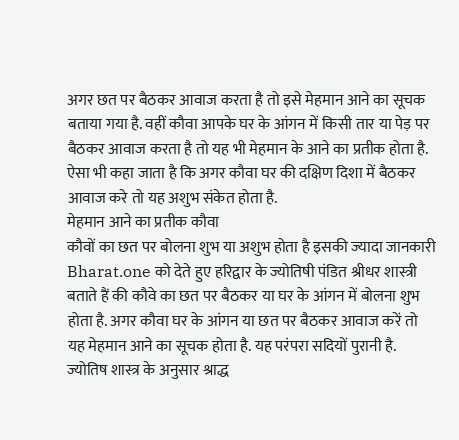अगर छत पर बैठकर आवाज करता है तो इसे मेहमान आने का सूचक बताया गया है. वहीं कौवा आपके घर के आंगन में किसी तार या पेड़ पर बैठकर आवाज करता है तो यह भी मेहमान के आने का प्रतीक होता है. ऐसा भी कहा जाता है कि अगर कौवा घर की दक्षिण दिशा में बैठकर आवाज करे तो यह अशुभ संकेत होता है.
मेहमान आने का प्रतीक कौवा
कौवों का छत पर बोलना शुभ या अशुभ होता है इसकी ज्यादा जानकारी Bharat.one को देते हुए हरिद्वार के ज्योतिषी पंडित श्रीधर शास्त्री बताते हैं की कौवे का छत पर बैठकर या घर के आंगन में बोलना शुभ होता है. अगर कौवा घर के आंगन या छत पर बैठकर आवाज करें तो यह मेहमान आने का सूचक होता है. यह परंपरा सदियों पुरानी है.
ज्योतिष शास्त्र के अनुसार श्राद्ध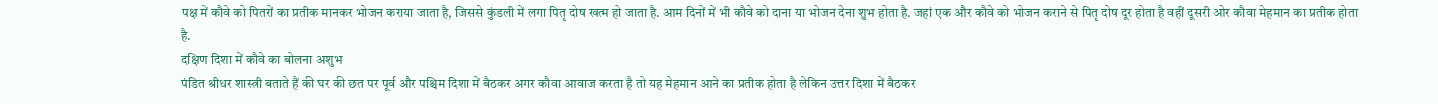पक्ष में कौवे को पितरों का प्रतीक मानकर भोजन कराया जाता है, जिससे कुंडली में लगा पितृ दोष खत्म हो जाता है. आम दिनों में भी कौवे को दाना या भोजन देना शुभ होता है. जहां एक और कौवे को भोजन कराने से पितृ दोष दूर होता है वहीं दूसरी ओर कौवा मेहमान का प्रतीक होता है.
दक्षिण दिशा में कौवे का बोलना अशुभ
पंडित श्रीधर शास्त्री बताते हैं की घर की छत पर पूर्व और पश्चिम दिशा में बैठकर अगर कौवा आवाज करता है तो यह मेहमान आने का प्रतीक होता है लेकिन उत्तर दिशा में बैठकर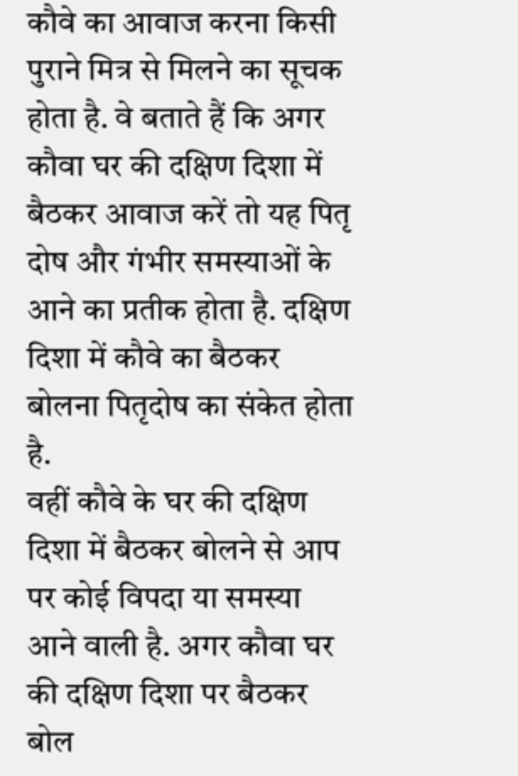कौवे का आवाज करना किसी पुराने मित्र से मिलने का सूचक होता है. वे बताते हैं कि अगर कौवा घर की दक्षिण दिशा में बैठकर आवाज करें तो यह पितृ दोष और गंभीर समस्याओं के आने का प्रतीक होता है. दक्षिण दिशा में कौवे का बैठकर बोलना पितृदोष का संकेत होता है.
वहीं कौवे के घर की दक्षिण दिशा में बैठकर बोलने से आप पर कोई विपदा या समस्या आने वाली है. अगर कौवा घर की दक्षिण दिशा पर बैठकर बोल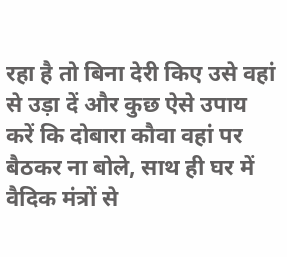रहा है तो बिना देरी किए उसे वहां से उड़ा दें और कुछ ऐसे उपाय करें कि दोबारा कौवा वहां पर बैठकर ना बोले, साथ ही घर में वैदिक मंत्रों से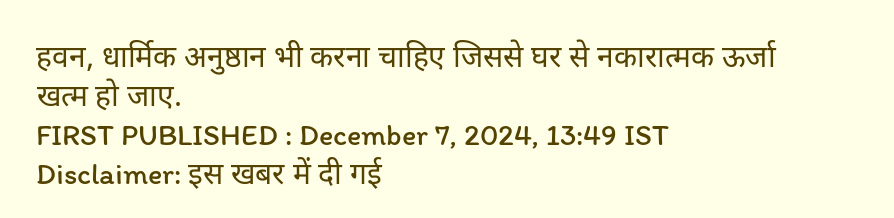हवन, धार्मिक अनुष्ठान भी करना चाहिए जिससे घर से नकारात्मक ऊर्जा खत्म हो जाए.
FIRST PUBLISHED : December 7, 2024, 13:49 IST
Disclaimer: इस खबर में दी गई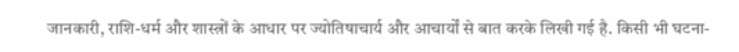जानकारी, राशि-धर्म और शास्त्रों के आधार पर ज्योतिषाचार्य और आचार्यों से बात करके लिखी गई है. किसी भी घटना-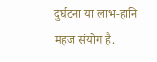दुर्घटना या लाभ-हानि महज संयोग है.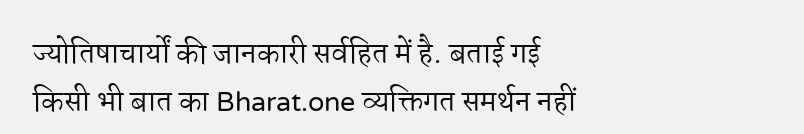ज्योतिषाचार्यों की जानकारी सर्वहित में है. बताई गई किसी भी बात का Bharat.one व्यक्तिगत समर्थन नहीं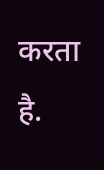करता है.